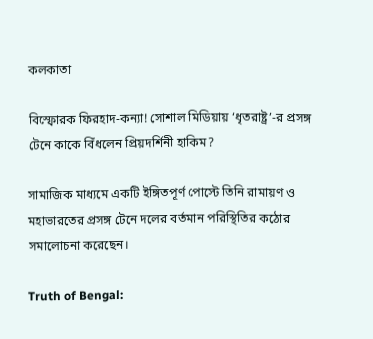কলকাতা

বিস্ফোরক ফিরহাদ-কন্যা! সোশাল মিডিয়ায় ‘ধৃতরাষ্ট্র’-র প্রসঙ্গ টেনে কাকে বিঁধলেন প্রিয়দর্শিনী হাকিম?

সামাজিক মাধ্যমে একটি ইঙ্গিতপূর্ণ পোস্টে তিনি রামায়ণ ও মহাভারতের প্রসঙ্গ টেনে দলের বর্তমান পরিস্থিতির কঠোর সমালোচনা করেছেন।

Truth of Bengal: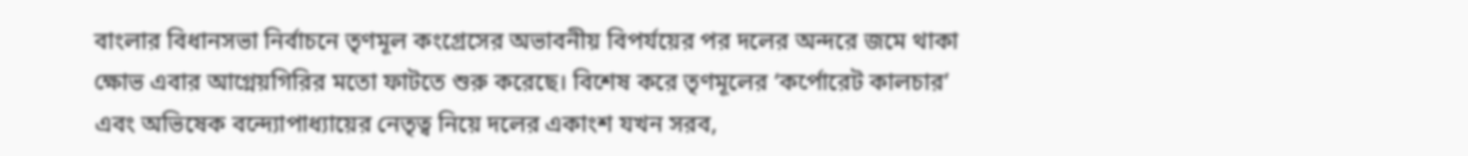বাংলার বিধানসভা নির্বাচনে তৃণমূল কংগ্রেসের অভাবনীয় বিপর্যয়ের পর দলের অন্দরে জমে থাকা ক্ষোভ এবার আগ্নেয়গিরির মতো ফাটতে শুরু করেছে। বিশেষ করে তৃণমূলের ‘কর্পোরেট কালচার’ এবং অভিষেক বন্দ্যোপাধ্যায়ের নেতৃত্ব নিয়ে দলের একাংশ যখন সরব,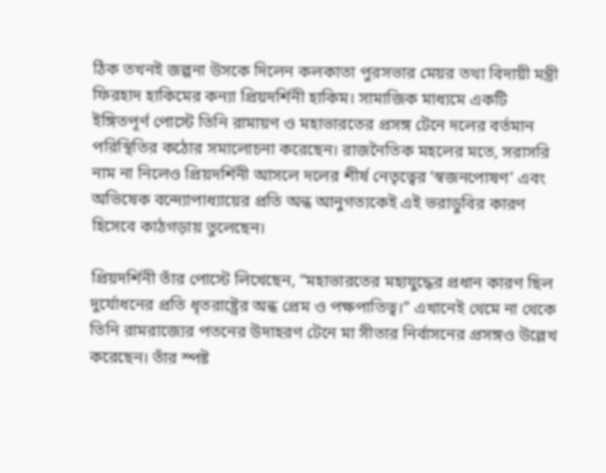ঠিক তখনই জল্পনা উসকে দিলেন কলকাতা পুরসভার মেয়র তথা বিদায়ী মন্ত্রী ফিরহাদ হাকিমের কন্যা প্রিয়দর্শিনী হাকিম। সামাজিক মাধ্যমে একটি ইঙ্গিতপূর্ণ পোস্টে তিনি রামায়ণ ও মহাভারতের প্রসঙ্গ টেনে দলের বর্তমান পরিস্থিতির কঠোর সমালোচনা করেছেন। রাজনৈতিক মহলের মতে, সরাসরি নাম না নিলেও প্রিয়দর্শিনী আসলে দলের শীর্ষ নেতৃত্বের ‘স্বজনপোষণ’ এবং অভিষেক বন্দ্যোপাধ্যায়ের প্রতি অন্ধ আনুগত্যকেই এই ভরাডুবির কারণ হিসেবে কাঠগড়ায় তুলেছেন।

প্রিয়দর্শিনী তাঁর পোস্টে লিখেছেন, “মহাভারতের মহাযুদ্ধের প্রধান কারণ ছিল দুর্যোধনের প্রতি ধৃতরাষ্ট্রের অন্ধ প্রেম ও পক্ষপাতিত্ব।” এখানেই থেমে না থেকে তিনি রামরাজ্যের পতনের উদাহরণ টেনে মা সীতার নির্বাসনের প্রসঙ্গও উল্লেখ করেছেন। তাঁর স্পষ্ট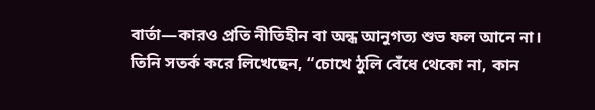বার্তা—কারও প্রতি নীতিহীন বা অন্ধ আনুগত্য শুভ ফল আনে না। তিনি সতর্ক করে লিখেছেন, “চোখে ঠুলি বেঁধে থেকো না, কান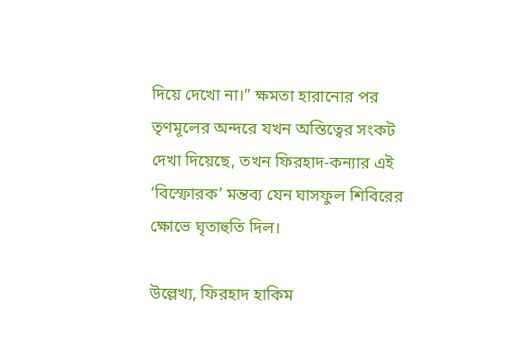দিয়ে দেখো না।” ক্ষমতা হারানোর পর তৃণমূলের অন্দরে যখন অস্তিত্বের সংকট দেখা দিয়েছে, তখন ফিরহাদ-কন্যার এই ‘বিস্ফোরক’ মন্তব্য যেন ঘাসফুল শিবিরের ক্ষোভে ঘৃতাহুতি দিল।

উল্লেখ্য, ফিরহাদ হাকিম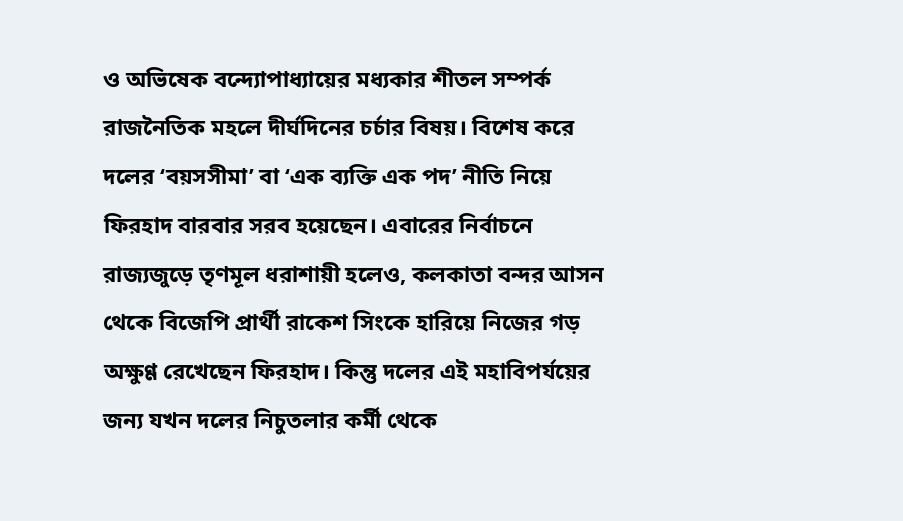ও অভিষেক বন্দ্যোপাধ্যায়ের মধ্যকার শীতল সম্পর্ক রাজনৈতিক মহলে দীর্ঘদিনের চর্চার বিষয়। বিশেষ করে দলের ‘বয়সসীমা’ বা ‘এক ব্যক্তি এক পদ’ নীতি নিয়ে ফিরহাদ বারবার সরব হয়েছেন। এবারের নির্বাচনে রাজ্যজুড়ে তৃণমূল ধরাশায়ী হলেও, কলকাতা বন্দর আসন থেকে বিজেপি প্রার্থী রাকেশ সিংকে হারিয়ে নিজের গড় অক্ষুণ্ণ রেখেছেন ফিরহাদ। কিন্তু দলের এই মহাবিপর্যয়ের জন্য যখন দলের নিচুতলার কর্মী থেকে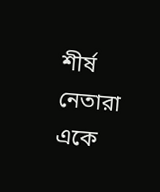শীর্ষ নেতারা একে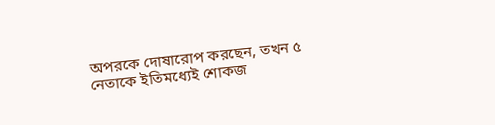অপরকে দোষারোপ করছেন, তখন ৫ নেতাকে ইতিমধ্যেই শোকজ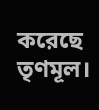করেছে তৃণমূল।